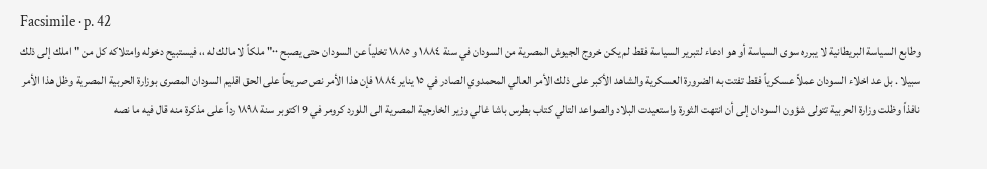Facsimile · p. 42
وطابع السياسة البريطانية لا يبرره سوى السياسة أو هو ادعاء لتبرير السياسة فقط لم يكن خروج الجيوش المصرية من السودان في سنة ١٨٨٤ و ١٨٨٥ تخلياً عن السودان حتى يصبح ٠٠" ملكاً لا مالك له ،، فيستبيح دخوله وامتلاكه كل من "املك إلى ذلك سبيلا . بل عد اخلاء السودان عملاً عسكرياً فقط تفتت به الضرورة العسكرية والشاهد الأكبر على ذلك الأمر العالي المحمدوي الصادر في ١٥ يناير ١٨٨٤ فإن هذا الأمر نص صريحاً على الحق اقليم السودان المصرى بوزارة الحربية المصرية وظل هذا الأمر نافذاً وظلت وزارة الحربية تتولى شؤون السودان إلى أن انتهت الثورة واستعيدت البلاد والصواعد التالي كتاب بطرس باشا غالي وزير الخارجية المصرية الى اللورد كرومر في 9 اكتوبر سنة ١٨٩٨ رداً على مذكرة منه قال فيه ما نصه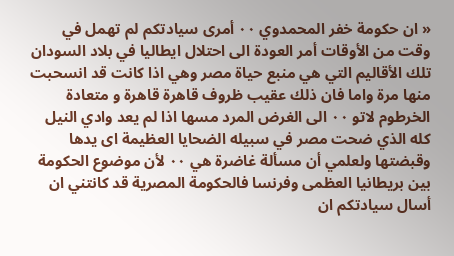« ان حكومة خفر المحمدوي ٠٠ أمرى سيادتكم لم تهمل في وقت من الأوقات أمر العودة الى احتلال ايطاليا في بلاد السودان تلك الأقاليم التي هي منبع حياة مصر وهي اذا كانت قد انسحبت منها مرة واما فان ذلك عقيب ظروف قاهرة قاهرة و متعادة الخرطوم لاتو ٠٠ الى الغرض المرد مسها اذا لم يعد وادي النيل كله الذي ضحت مصر في سبيله الضحايا العظيمة اى يدها وقبضتها ولعلمي أن مسألة غاضرة هي ٠٠ لأن موضوع الحكومة بين بريطانيا العظمى وفرنسا فالحكومة المصرية قد كانتني ان أسال سيادتكم ان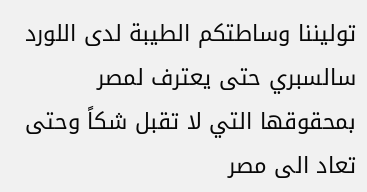توليننا وساطتكم الطيبة لدى اللورد سالسبري حتى يعترف لمصر بمحقوقها التي لا تقبل شكاً وحتى تعاد الى مصر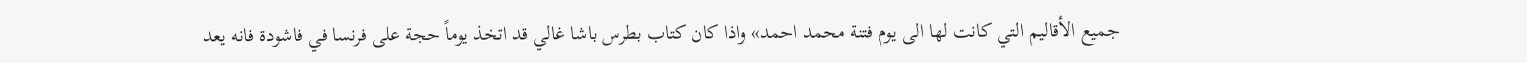جميع الأقاليم التي كانت لها الى يوم فتنة محمد احمد» واذا كان كتاب بطرس باشا غالي قد اتخذ يوماً حجة على فرنسا في فاشودة فانه يعد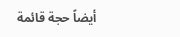أيضاً حجة قائمة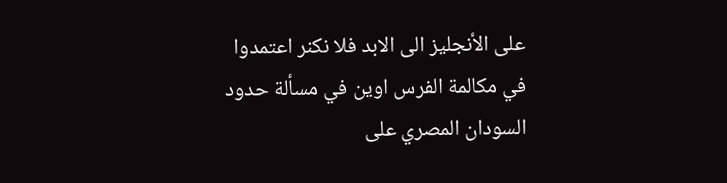على الأنجليز الى الابد فلا نكنر اعتمدوا في مكالمة الفرس اوين في مسألة حدود السودان المصري على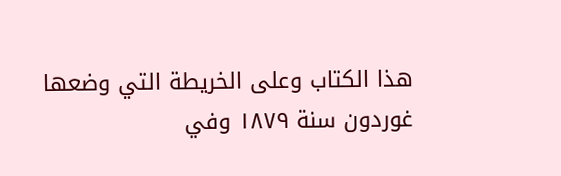هذا الكتاب وعلى الخريطة التي وضعها غوردون سنة ١٨٧٩ وفي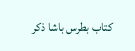كتاب بطرس باشا ذكر